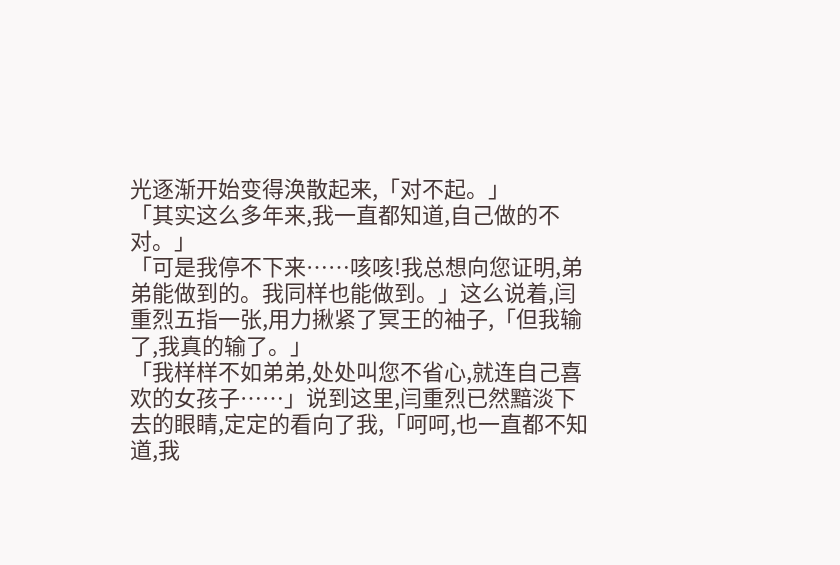光逐渐开始变得涣散起来,「对不起。」
「其实这么多年来,我一直都知道,自己做的不对。」
「可是我停不下来……咳咳!我总想向您证明,弟弟能做到的。我同样也能做到。」这么说着,闫重烈五指一张,用力揪紧了冥王的袖子,「但我输了,我真的输了。」
「我样样不如弟弟,处处叫您不省心,就连自己喜欢的女孩子……」说到这里,闫重烈已然黯淡下去的眼睛,定定的看向了我,「呵呵,也一直都不知道,我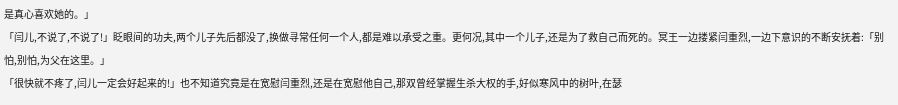是真心喜欢她的。」
「闫儿,不说了,不说了!」眨眼间的功夫,两个儿子先后都没了,换做寻常任何一个人,都是难以承受之重。更何况,其中一个儿子,还是为了救自己而死的。冥王一边搂紧闫重烈,一边下意识的不断安抚着:「别怕,别怕,为父在这里。」
「很快就不疼了,闫儿一定会好起来的!」也不知道究竟是在宽慰闫重烈,还是在宽慰他自己,那双曾经掌握生杀大权的手,好似寒风中的树叶,在瑟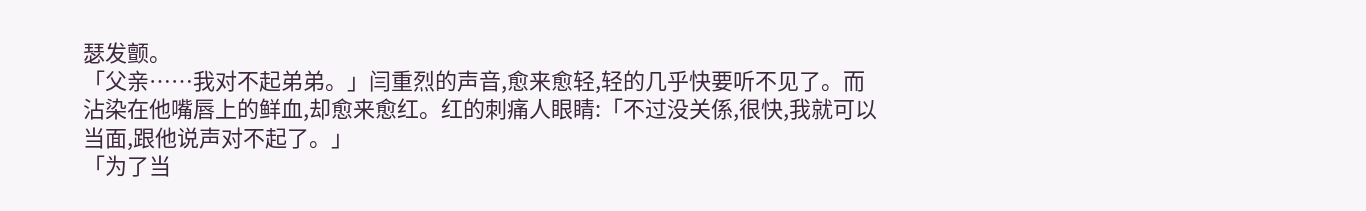瑟发颤。
「父亲……我对不起弟弟。」闫重烈的声音,愈来愈轻,轻的几乎快要听不见了。而沾染在他嘴唇上的鲜血,却愈来愈红。红的刺痛人眼睛:「不过没关係,很快,我就可以当面,跟他说声对不起了。」
「为了当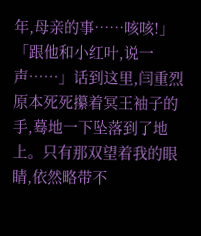年,母亲的事……咳咳!」
「跟他和小红叶,说一声……」话到这里,闫重烈原本死死攥着冥王袖子的手,蓦地一下坠落到了地上。只有那双望着我的眼睛,依然略带不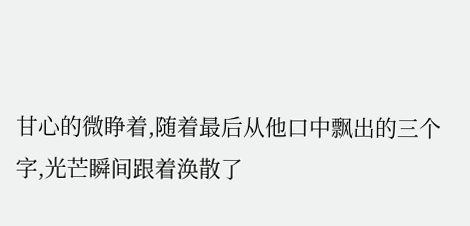甘心的微睁着,随着最后从他口中飘出的三个字,光芒瞬间跟着涣散了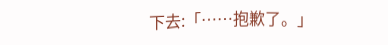下去:「……抱歉了。」